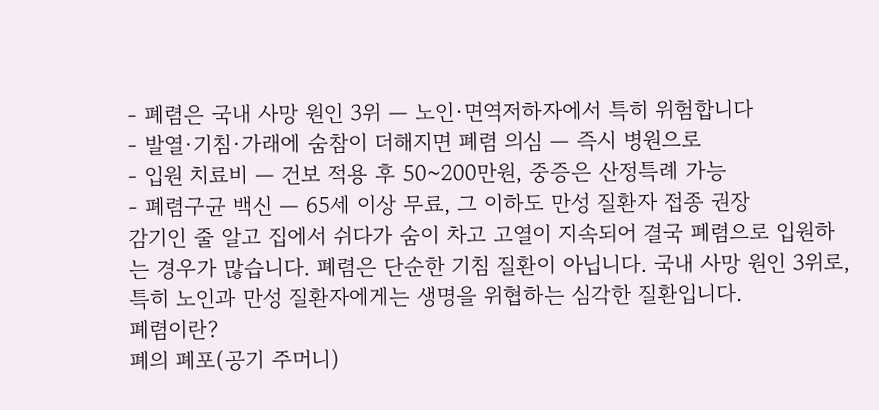- 폐렴은 국내 사망 원인 3위 — 노인·면역저하자에서 특히 위험합니다
- 발열·기침·가래에 숨참이 더해지면 폐렴 의심 — 즉시 병원으로
- 입원 치료비 — 건보 적용 후 50~200만원, 중증은 산정특례 가능
- 폐렴구균 백신 — 65세 이상 무료, 그 이하도 만성 질환자 접종 권장
감기인 줄 알고 집에서 쉬다가 숨이 차고 고열이 지속되어 결국 폐렴으로 입원하는 경우가 많습니다. 폐렴은 단순한 기침 질환이 아닙니다. 국내 사망 원인 3위로, 특히 노인과 만성 질환자에게는 생명을 위협하는 심각한 질환입니다.
폐렴이란?
폐의 폐포(공기 주머니)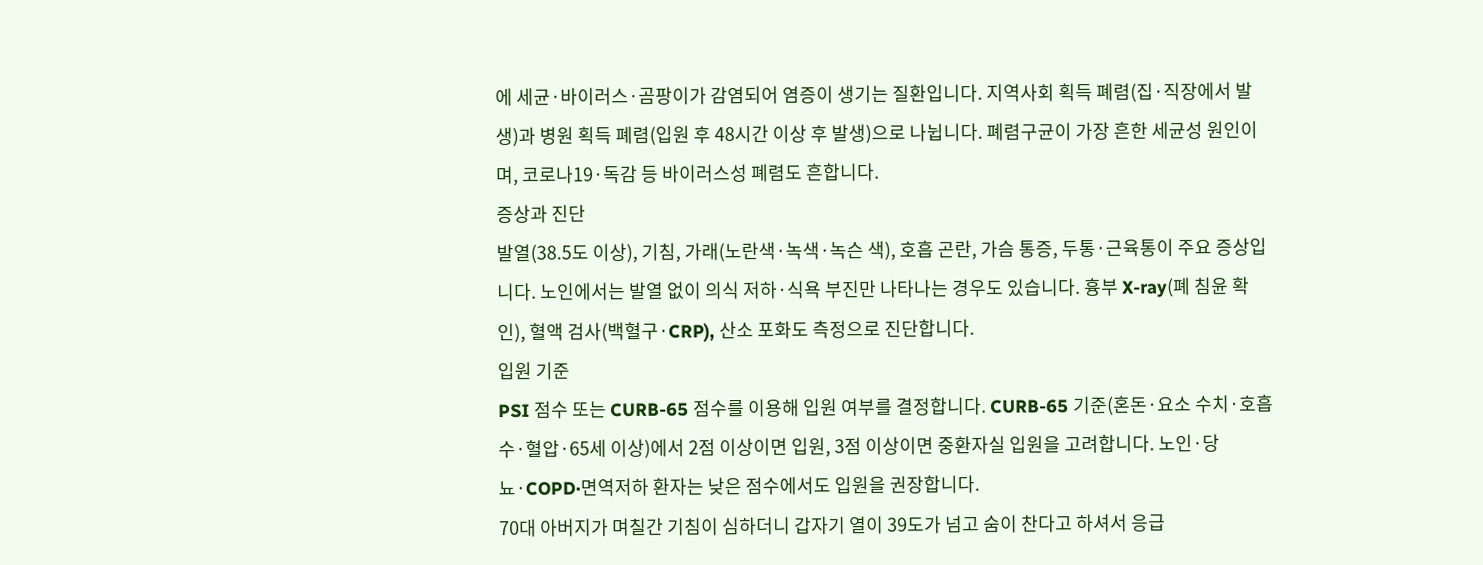에 세균·바이러스·곰팡이가 감염되어 염증이 생기는 질환입니다. 지역사회 획득 폐렴(집·직장에서 발생)과 병원 획득 폐렴(입원 후 48시간 이상 후 발생)으로 나뉩니다. 폐렴구균이 가장 흔한 세균성 원인이며, 코로나19·독감 등 바이러스성 폐렴도 흔합니다.
증상과 진단
발열(38.5도 이상), 기침, 가래(노란색·녹색·녹슨 색), 호흡 곤란, 가슴 통증, 두통·근육통이 주요 증상입니다. 노인에서는 발열 없이 의식 저하·식욕 부진만 나타나는 경우도 있습니다. 흉부 X-ray(폐 침윤 확인), 혈액 검사(백혈구·CRP), 산소 포화도 측정으로 진단합니다.
입원 기준
PSI 점수 또는 CURB-65 점수를 이용해 입원 여부를 결정합니다. CURB-65 기준(혼돈·요소 수치·호흡수·혈압·65세 이상)에서 2점 이상이면 입원, 3점 이상이면 중환자실 입원을 고려합니다. 노인·당뇨·COPD·면역저하 환자는 낮은 점수에서도 입원을 권장합니다.
70대 아버지가 며칠간 기침이 심하더니 갑자기 열이 39도가 넘고 숨이 찬다고 하셔서 응급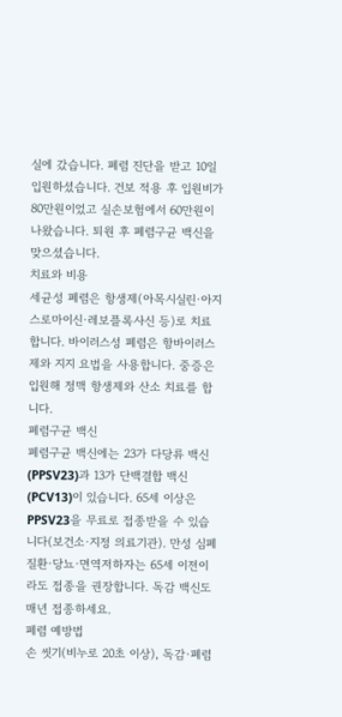실에 갔습니다. 폐렴 진단을 받고 10일 입원하셨습니다. 건보 적용 후 입원비가 80만원이었고 실손보험에서 60만원이 나왔습니다. 퇴원 후 폐렴구균 백신을 맞으셨습니다.
치료와 비용
세균성 폐렴은 항생제(아목시실린·아지스로마이신·레보플록사신 등)로 치료합니다. 바이러스성 폐렴은 항바이러스제와 지지 요법을 사용합니다. 중증은 입원해 정맥 항생제와 산소 치료를 합니다.
폐렴구균 백신
폐렴구균 백신에는 23가 다당류 백신(PPSV23)과 13가 단백결합 백신(PCV13)이 있습니다. 65세 이상은 PPSV23을 무료로 접종받을 수 있습니다(보건소·지정 의료기관). 만성 심폐 질환·당뇨·면역저하자는 65세 이전이라도 접종을 권장합니다. 독감 백신도 매년 접종하세요.
폐렴 예방법
손 씻기(비누로 20초 이상), 독감·폐렴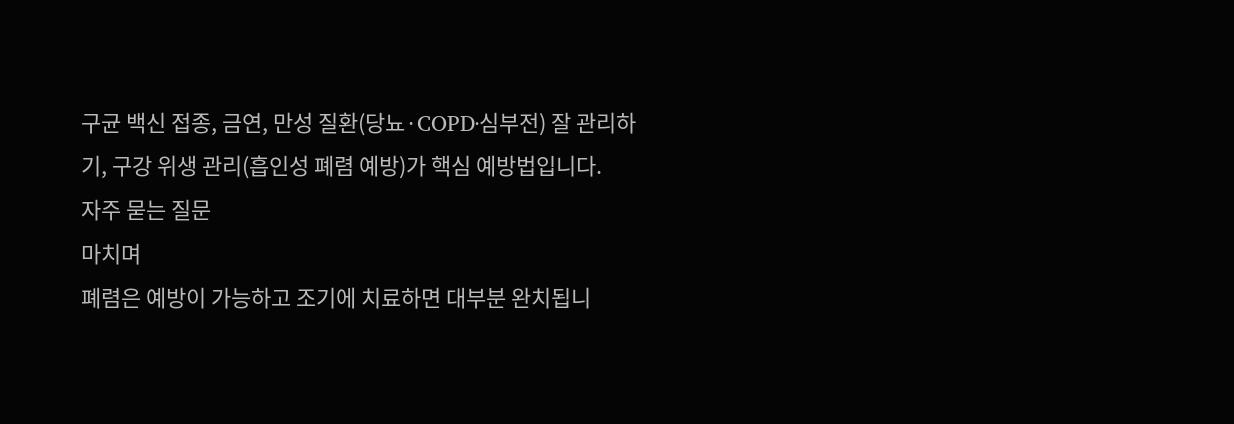구균 백신 접종, 금연, 만성 질환(당뇨·COPD·심부전) 잘 관리하기, 구강 위생 관리(흡인성 폐렴 예방)가 핵심 예방법입니다.
자주 묻는 질문
마치며
폐렴은 예방이 가능하고 조기에 치료하면 대부분 완치됩니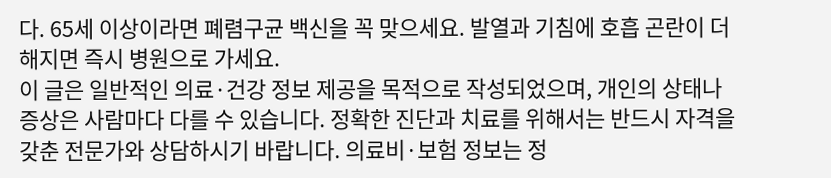다. 65세 이상이라면 폐렴구균 백신을 꼭 맞으세요. 발열과 기침에 호흡 곤란이 더해지면 즉시 병원으로 가세요.
이 글은 일반적인 의료·건강 정보 제공을 목적으로 작성되었으며, 개인의 상태나 증상은 사람마다 다를 수 있습니다. 정확한 진단과 치료를 위해서는 반드시 자격을 갖춘 전문가와 상담하시기 바랍니다. 의료비·보험 정보는 정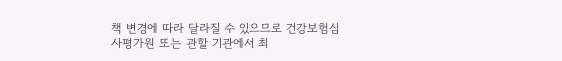책 변경에 따라 달라질 수 있으므로 건강보험심사평가원 또는 관할 기관에서 최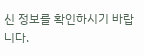신 정보를 확인하시기 바랍니다.